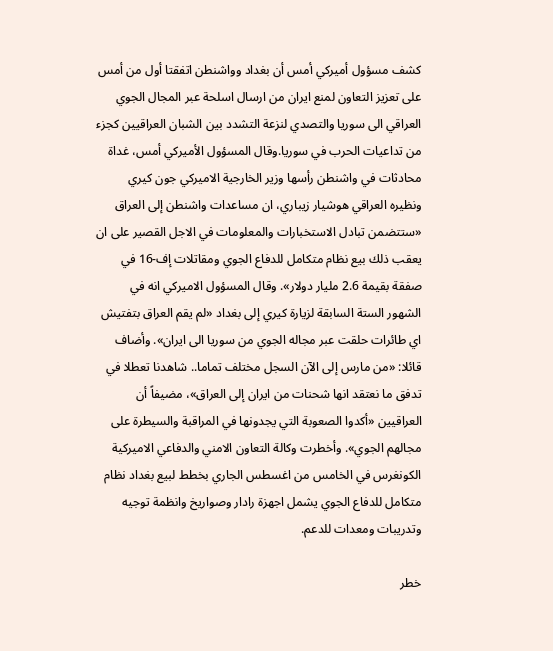كشف مسؤول أميركي أمس أن بغداد وواشنطن اتفقتا أول من أمس على تعزيز التعاون لمنع ايران من ارسال اسلحة عبر المجال الجوي العراقي الى سوريا والتصدي لنزعة التشدد بين الشبان العراقيين كجزء من تداعيات الحرب في سوريا.وقال المسؤول الأميركي أمس، غداة محادثات في واشنطن رأسها وزير الخارجية الاميركي جون كيري ونظيره العراقي هوشيار زيباري، ان مساعدات واشنطن إلى العراق «ستتضمن تبادل الاستخبارات والمعلومات في الاجل القصير على ان يعقب ذلك بيع نظام متكامل للدفاع الجوي ومقاتلات إف-16 في صفقة بقيمة 2.6 مليار دولار». وقال المسؤول الاميركي انه في الشهور الستة السابقة لزيارة كيري إلى بغداد «لم يقم العراق بتفتيش اي طائرات حلقت عبر مجاله الجوي من سوريا الى ايران». وأضاف قائلا: «من مارس إلى الآن السجل مختلف تماما.. شاهدنا تعطلا في تدفق ما نعتقد انها شحنات من ايران إلى العراق»، مضيفاً أن العراقيين «أكدوا الصعوبة التي يجدونها في المراقبة والسيطرة على مجالهم الجوي». وأخطرت وكالة التعاون الامني والدفاعي الاميركية الكونغرس في الخامس من اغسطس الجاري بخطط لبيع بغداد نظام متكامل للدفاع الجوي يشمل اجهزة رادار وصواريخ وانظمة توجيه وتدريبات ومعدات للدعم.

خطر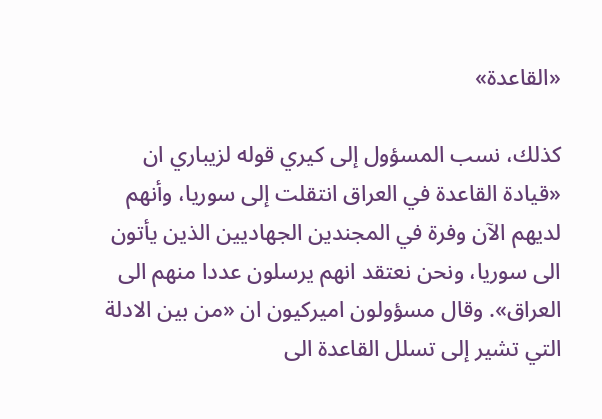«القاعدة»

كذلك، نسب المسؤول إلى كيري قوله لزيباري ان «قيادة القاعدة في العراق انتقلت إلى سوريا، وأنهم لديهم الآن وفرة في المجندين الجهاديين الذين يأتون الى سوريا، ونحن نعتقد انهم يرسلون عددا منهم الى العراق». وقال مسؤولون اميركيون ان «من بين الادلة التي تشير إلى تسلل القاعدة الى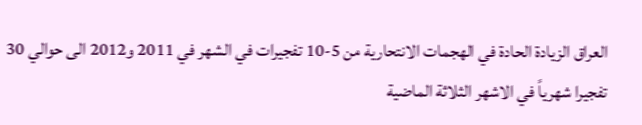العراق الزيادة الحادة في الهجمات الانتحارية من 5-10 تفجيرات في الشهر في 2011 و2012 الى حوالي 30 تفجيرا شهرياً في الاشهر الثلاثة الماضية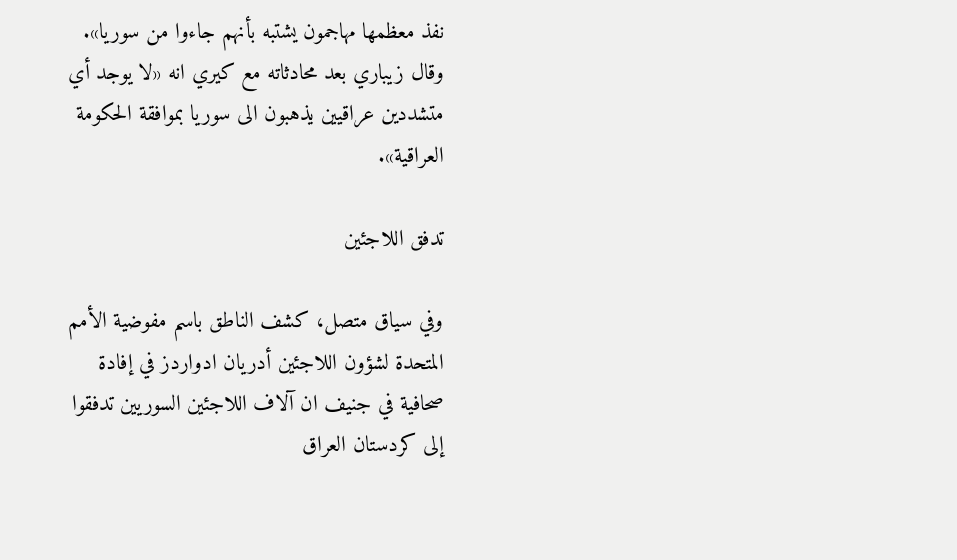نفذ معظمها مهاجمون يشتبه بأنهم جاءوا من سوريا». وقال زيباري بعد محادثاته مع كيري انه «لا يوجد أي متشددين عراقيين يذهبون الى سوريا بموافقة الحكومة العراقية».

تدفق اللاجئين

وفي سياق متصل، كشف الناطق باسم مفوضية الأمم المتحدة لشؤون اللاجئين أدريان ادواردز في إفادة صحافية في جنيف ان آلاف اللاجئين السوريين تدفقوا إلى كردستان العراق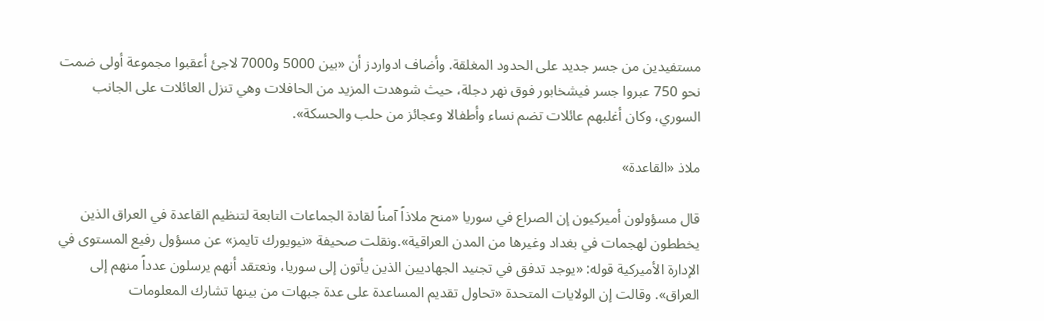مستفيدين من جسر جديد على الحدود المغلقة. وأضاف ادواردز أن «بين 5000 و7000 لاجئ أعقبوا مجموعة أولى ضمت نحو 750 عبروا جسر فيشخابور فوق نهر دجلة، حيث شوهدت المزيد من الحافلات وهي تنزل العائلات على الجانب السوري، وكان أغلبهم عائلات تضم نساء وأطفالا وعجائز من حلب والحسكة».

ملاذ «القاعدة»

قال مسؤولون أميركيون إن الصراع في سوريا «منح ملاذاً آمناً لقادة الجماعات التابعة لتنظيم القاعدة في العراق الذين يخططون لهجمات في بغداد وغيرها من المدن العراقية».ونقلت صحيفة «نيويورك تايمز» عن مسؤول رفيع المستوى في الإدارة الأميركية قوله: «يوجد تدفق في تجنيد الجهاديين الذين يأتون إلى سوريا، ونعتقد أنهم يرسلون عدداً منهم إلى العراق». وقالت إن الولايات المتحدة «تحاول تقديم المساعدة على عدة جبهات من بينها تشارك المعلومات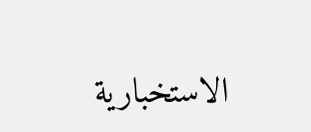الاستخبارية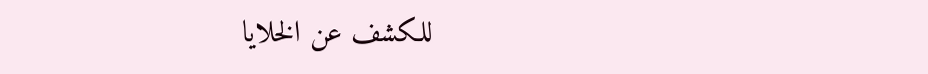للكشف عن الخلايا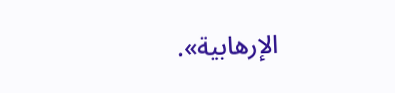الإرهابية».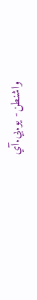واشنطن- يو.بي.آي